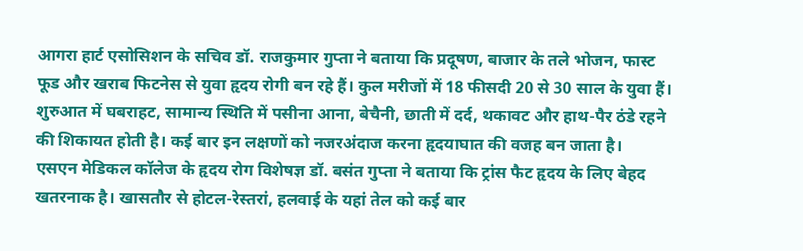आगरा हार्ट एसोसिशन के सचिव डॉ. राजकुमार गुप्ता ने बताया कि प्रदूषण, बाजार के तले भोजन, फास्ट फूड और खराब फिटनेस से युवा हृदय रोगी बन रहे हैं। कुल मरीजों में 18 फीसदी 20 से 30 साल के युवा हैं। शुरुआत में घबराहट, सामान्य स्थिति में पसीना आना, बेचैनी, छाती में दर्द, थकावट और हाथ-पैर ठंडे रहने की शिकायत होती है। कई बार इन लक्षणों को नजरअंदाज करना हृदयाघात की वजह बन जाता है।
एसएन मेडिकल कॉलेज के हृदय रोग विशेषज्ञ डॉ. बसंत गुप्ता ने बताया कि ट्रांस फैट हृदय के लिए बेहद खतरनाक है। खासतौर से होटल-रेस्तरां, हलवाई के यहां तेल को कई बार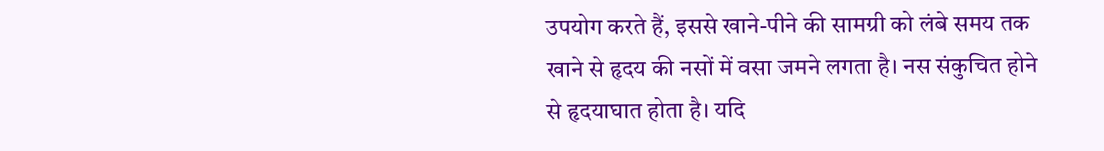उपयोग करते हैं, इससे खाने-पीने की सामग्री को लंबे समय तक खाने से हृदय की नसों में वसा जमने लगता है। नस संकुचित होने से हृदयाघात होता है। यदि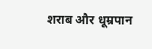शराब और धूम्रपान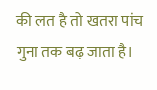की लत है तो खतरा पांच गुना तक बढ़ जाता है।